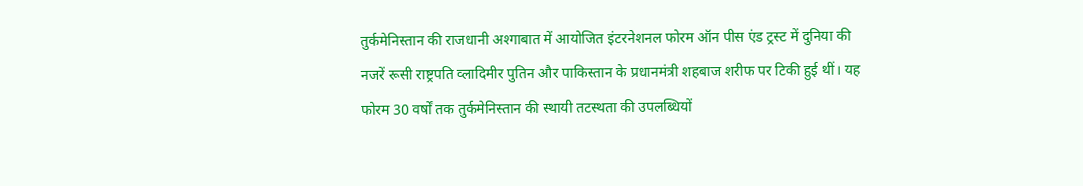तुर्कमेनिस्तान की राजधानी अश्गाबात में आयोजित इंटरनेशनल फोरम ऑन पीस एंड ट्रस्ट में दुनिया की नजरें रूसी राष्ट्रपति व्लादिमीर पुतिन और पाकिस्तान के प्रधानमंत्री शहबाज शरीफ पर टिकी हुई थीं। यह फोरम 30 वर्षों तक तुर्कमेनिस्तान की स्थायी तटस्थता की उपलब्धियों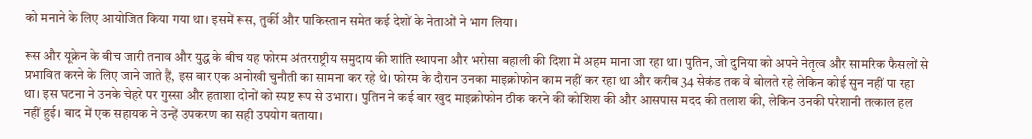को मनाने के लिए आयोजित किया गया था। इसमें रूस, तुर्की और पाकिस्तान समेत कई देशों के नेताओं ने भाग लिया।

रूस और यूक्रेन के बीच जारी तनाव और युद्ध के बीच यह फोरम अंतरराष्ट्रीय समुदाय की शांति स्थापना और भरोसा बहाली की दिशा में अहम माना जा रहा था। पुतिन, जो दुनिया को अपने नेतृत्व और सामरिक फैसलों से प्रभावित करने के लिए जाने जाते हैं, इस बार एक अनोखी चुनौती का सामना कर रहे थे। फोरम के दौरान उनका माइक्रोफोन काम नहीं कर रहा था और करीब 34 सेकंड तक वे बोलते रहे लेकिन कोई सुन नहीं पा रहा था। इस घटना ने उनके चेहरे पर गुस्सा और हताशा दोनों को स्पष्ट रूप से उभारा। पुतिन ने कई बार खुद माइक्रोफोन ठीक करने की कोशिश की और आसपास मदद की तलाश की, लेकिन उनकी परेशानी तत्काल हल नहीं हुई। बाद में एक सहायक ने उन्हें उपकरण का सही उपयोग बताया।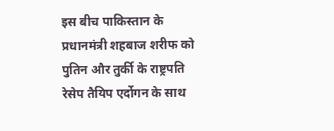इस बीच पाकिस्तान के प्रधानमंत्री शहबाज शरीफ को पुतिन और तुर्की के राष्ट्रपति रेसेप तैयिप एर्दोगन के साथ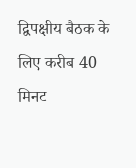द्विपक्षीय बैठक के लिए करीब 40 मिनट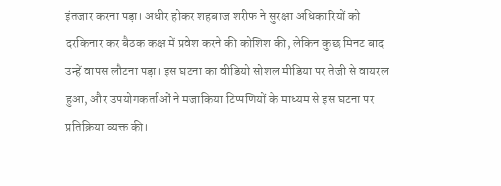इंतजार करना पड़ा। अधीर होकर शहबाज शरीफ ने सुरक्षा अधिकारियों को दरकिनार कर बैठक कक्ष में प्रवेश करने की कोशिश की, लेकिन कुछ मिनट बाद उन्हें वापस लौटना पड़ा। इस घटना का वीडियो सोशल मीडिया पर तेजी से वायरल हुआ, और उपयोगकर्ताओं ने मजाकिया टिप्पणियों के माध्यम से इस घटना पर प्रतिक्रिया व्यक्त की।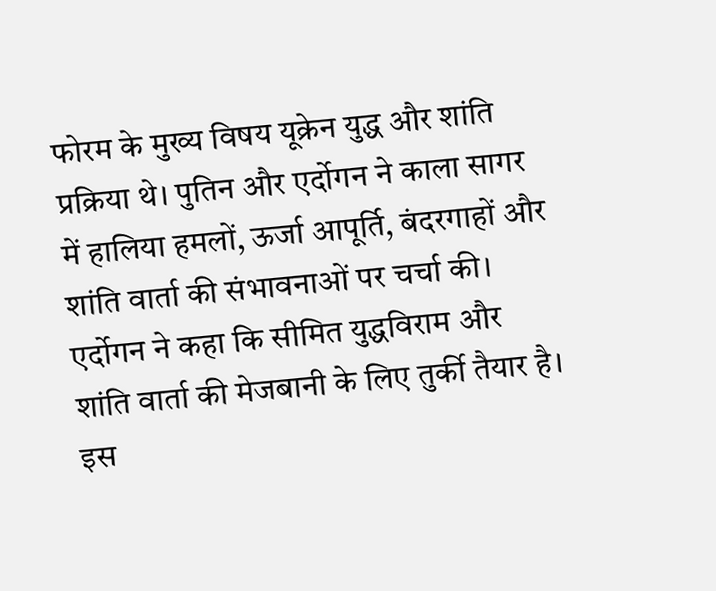फोरम के मुख्य विषय यूक्रेन युद्ध और शांति प्रक्रिया थे। पुतिन और एर्दोगन ने काला सागर में हालिया हमलों, ऊर्जा आपूर्ति, बंदरगाहों और शांति वार्ता की संभावनाओं पर चर्चा की। एर्दोगन ने कहा कि सीमित युद्धविराम और शांति वार्ता की मेजबानी के लिए तुर्की तैयार है। इस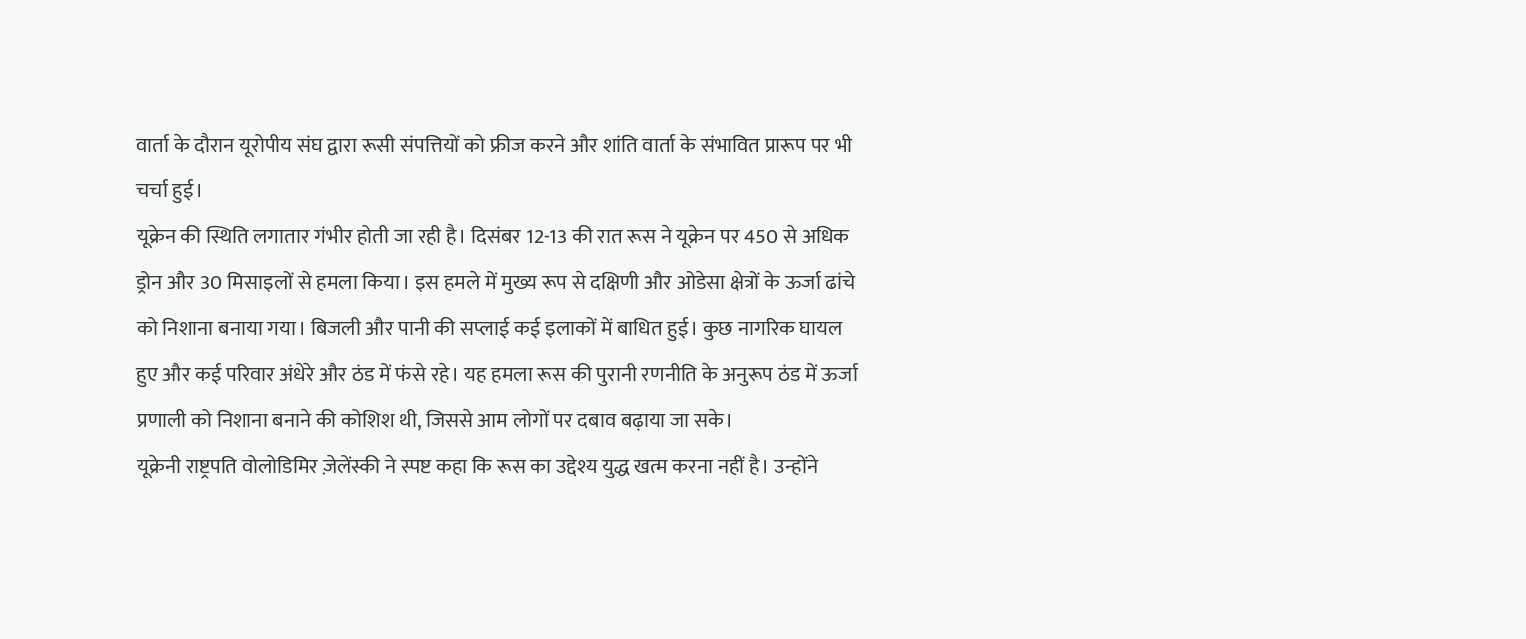वार्ता के दौरान यूरोपीय संघ द्वारा रूसी संपत्तियों को फ्रीज करने और शांति वार्ता के संभावित प्रारूप पर भी चर्चा हुई।
यूक्रेन की स्थिति लगातार गंभीर होती जा रही है। दिसंबर 12-13 की रात रूस ने यूक्रेन पर 450 से अधिक ड्रोन और 30 मिसाइलों से हमला किया। इस हमले में मुख्य रूप से दक्षिणी और ओडेसा क्षेत्रों के ऊर्जा ढांचे को निशाना बनाया गया। बिजली और पानी की सप्लाई कई इलाकों में बाधित हुई। कुछ नागरिक घायल हुए और कई परिवार अंधेरे और ठंड में फंसे रहे। यह हमला रूस की पुरानी रणनीति के अनुरूप ठंड में ऊर्जा प्रणाली को निशाना बनाने की कोशिश थी, जिससे आम लोगों पर दबाव बढ़ाया जा सके।
यूक्रेनी राष्ट्रपति वोलोडिमिर ज़ेलेंस्की ने स्पष्ट कहा कि रूस का उद्देश्य युद्ध खत्म करना नहीं है। उन्होंने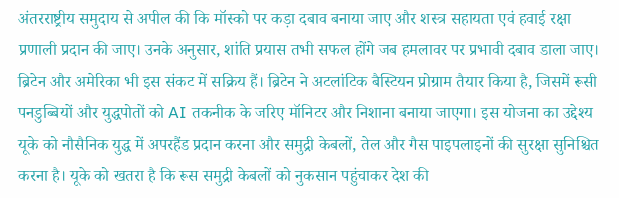अंतरराष्ट्रीय समुदाय से अपील की कि मॉस्को पर कड़ा दबाव बनाया जाए और शस्त्र सहायता एवं हवाई रक्षा प्रणाली प्रदान की जाए। उनके अनुसार, शांति प्रयास तभी सफल होंगे जब हमलावर पर प्रभावी दबाव डाला जाए।
ब्रिटेन और अमेरिका भी इस संकट में सक्रिय हैं। ब्रिटेन ने अटलांटिक बैस्टियन प्रोग्राम तैयार किया है, जिसमें रूसी पनडुब्बियों और युद्धपोतों को AI तकनीक के जरिए मॉनिटर और निशाना बनाया जाएगा। इस योजना का उद्देश्य यूके को नौसैनिक युद्ध में अपरहैंड प्रदान करना और समुद्री केबलों, तेल और गैस पाइपलाइनों की सुरक्षा सुनिश्चित करना है। यूके को खतरा है कि रूस समुद्री केबलों को नुकसान पहुंचाकर देश की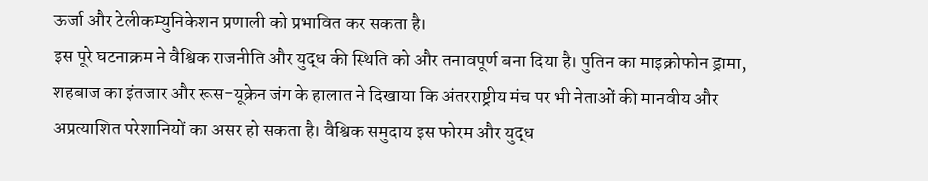ऊर्जा और टेलीकम्युनिकेशन प्रणाली को प्रभावित कर सकता है।
इस पूरे घटनाक्रम ने वैश्विक राजनीति और युद्ध की स्थिति को और तनावपूर्ण बना दिया है। पुतिन का माइक्रोफोन ड्रामा, शहबाज का इंतजार और रूस-यूक्रेन जंग के हालात ने दिखाया कि अंतरराष्ट्रीय मंच पर भी नेताओं की मानवीय और अप्रत्याशित परेशानियों का असर हो सकता है। वैश्विक समुदाय इस फोरम और युद्ध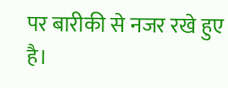पर बारीकी से नजर रखे हुए है।